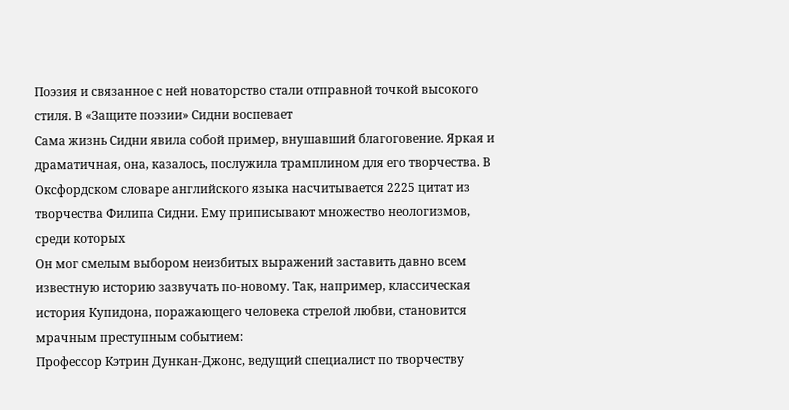Поэзия и связанное с ней новаторство стали отправной точкой высокого стиля. В «Защите поэзии» Сидни воспевает
Сама жизнь Сидни явила собой пример, внушавший благоговение. Яркая и драматичная, она, казалось, послужила трамплином для его творчества. В Оксфордском словаре английского языка насчитывается 2225 цитат из творчества Филипа Сидни. Ему приписывают множество неологизмов, среди которых
Он мог смелым выбором неизбитых выражений заставить давно всем известную историю зазвучать по-новому. Так, например, классическая история Купидона, поражающего человека стрелой любви, становится мрачным преступным событием:
Профессор Кэтрин Дункан-Джонс, ведущий специалист по творчеству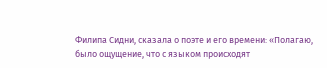Филипа Сидни, сказала о поэте и его времени: «Полагаю, было ощущение, что с языком происходят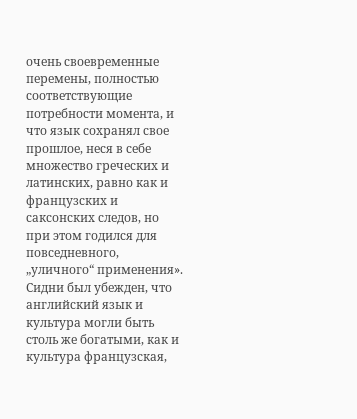очень своевременные перемены, полностью соответствующие потребности момента, и что язык сохранял свое прошлое, неся в себе множество греческих и латинских, равно как и французских и саксонских следов, но при этом годился для повседневного, „уличного“ применения».
Сидни был убежден, что английский язык и культура могли быть столь же богатыми, как и культура французская,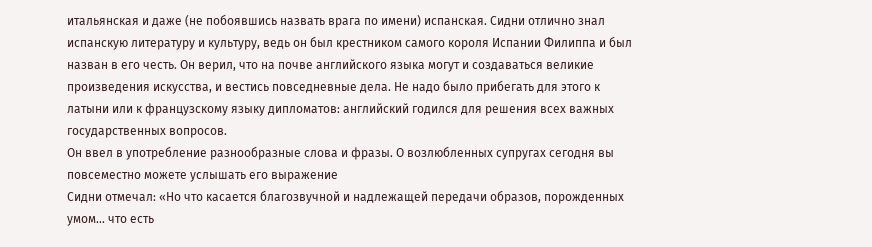итальянская и даже (не побоявшись назвать врага по имени) испанская. Сидни отлично знал испанскую литературу и культуру, ведь он был крестником самого короля Испании Филиппа и был назван в его честь. Он верил, что на почве английского языка могут и создаваться великие произведения искусства, и вестись повседневные дела. Не надо было прибегать для этого к латыни или к французскому языку дипломатов: английский годился для решения всех важных государственных вопросов.
Он ввел в употребление разнообразные слова и фразы. О возлюбленных супругах сегодня вы повсеместно можете услышать его выражение
Сидни отмечал: «Но что касается благозвучной и надлежащей передачи образов, порожденных умом… что есть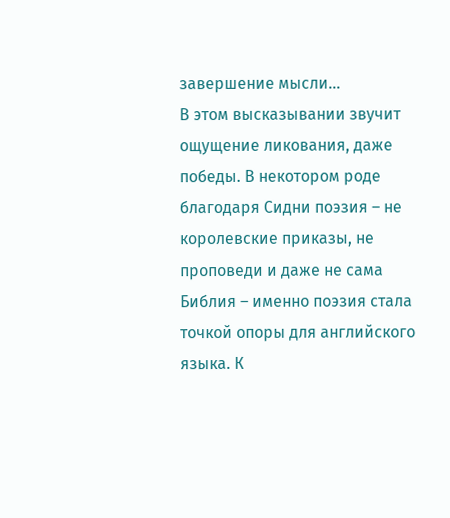завершение мысли…
В этом высказывании звучит ощущение ликования, даже победы. В некотором роде благодаря Сидни поэзия – не королевские приказы, не проповеди и даже не сама Библия – именно поэзия стала точкой опоры для английского языка. К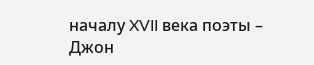началу XVII века поэты – Джон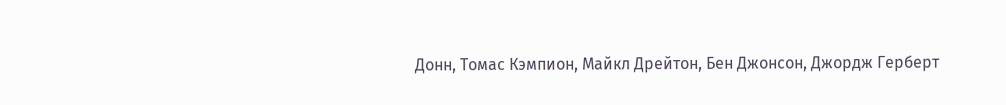Донн, Томас Кэмпион, Майкл Дрейтон, Бен Джонсон, Джордж Герберт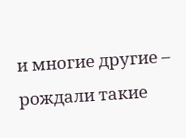и многие другие – рождали такие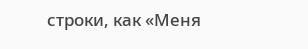строки, как «Меня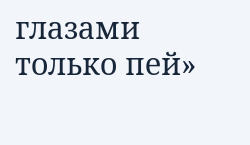глазами только пей»